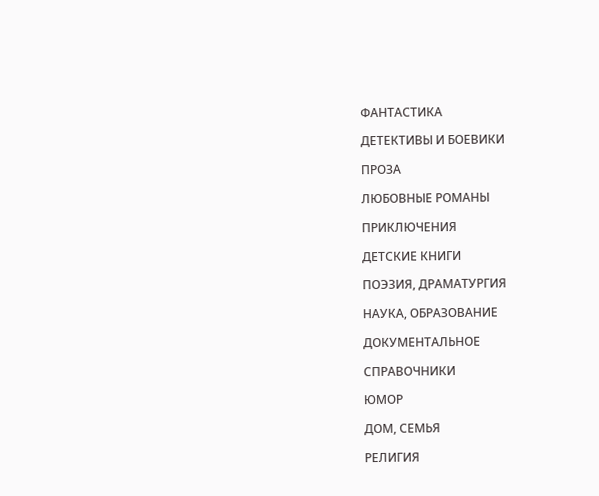ФАНТАСТИКА

ДЕТЕКТИВЫ И БОЕВИКИ

ПРОЗА

ЛЮБОВНЫЕ РОМАНЫ

ПРИКЛЮЧЕНИЯ

ДЕТСКИЕ КНИГИ

ПОЭЗИЯ, ДРАМАТУРГИЯ

НАУКА, ОБРАЗОВАНИЕ

ДОКУМЕНТАЛЬНОЕ

СПРАВОЧНИКИ

ЮМОР

ДОМ, СЕМЬЯ

РЕЛИГИЯ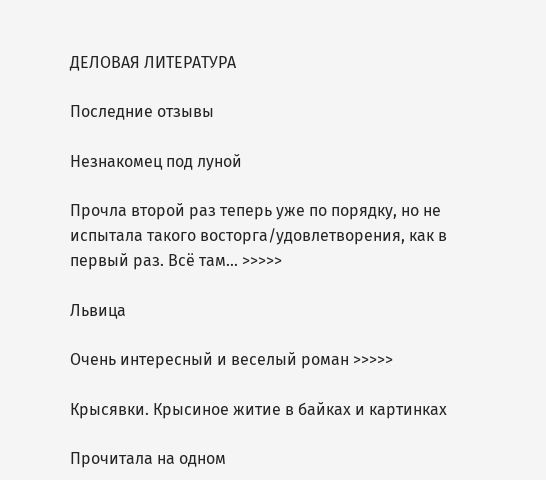ДЕЛОВАЯ ЛИТЕРАТУРА

Последние отзывы

Незнакомец под луной

Прочла второй раз теперь уже по порядку, но не испытала такого восторга/удовлетворения, как в первый раз. Всё там... >>>>>

Львица

Очень интересный и веселый роман >>>>>

Крысявки. Крысиное житие в байках и картинках

Прочитала на одном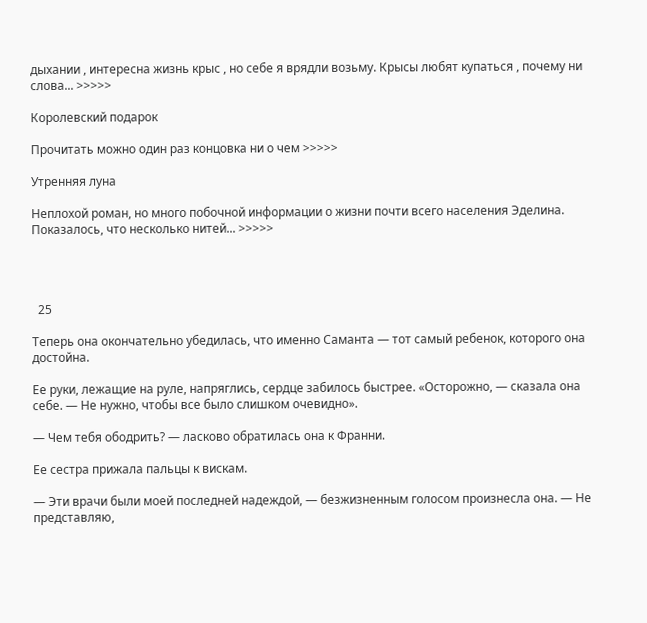дыхании , интересна жизнь крыс , но себе я врядли возьму. Крысы любят купаться , почему ни слова... >>>>>

Королевский подарок

Прочитать можно один раз концовка ни о чем >>>>>

Утренняя луна

Неплохой роман, но много побочной информации о жизни почти всего населения Эделина. Показалось, что несколько нитей... >>>>>




  25

Теперь она окончательно убедилась, что именно Саманта — тот самый ребенок, которого она достойна.

Ее руки, лежащие на руле, напряглись, сердце забилось быстрее. «Осторожно, — сказала она себе. — Не нужно, чтобы все было слишком очевидно».

— Чем тебя ободрить? — ласково обратилась она к Франни.

Ее сестра прижала пальцы к вискам.

— Эти врачи были моей последней надеждой, — безжизненным голосом произнесла она. — Не представляю,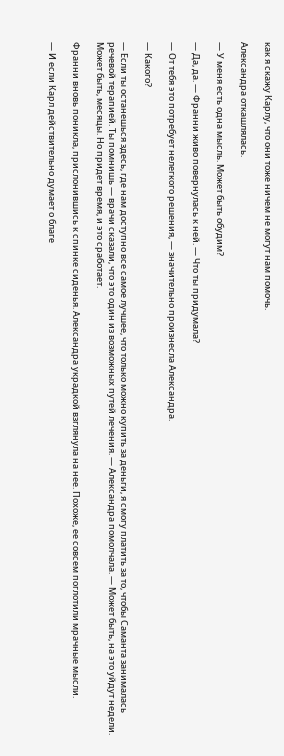как я скажу Карлу, что они тоже ничем не могут нам помочь.

Александра откашлялась.

— У меня есть одна мысль. Может быть обудим?

— Да, да. — Франни живо повернулась к ней. — Что ты придумала?

— От тебя это потребует нелегкого решения, — значительно произнесла Александра.

— Какого?

— Если ты останешься здесь, где нам доступно все самое лучшее, что только можно купить за деньги, я смогу платить за то, чтобы Саманта занималась речевой терапией. Ты помнишь — врачи сказали, что это один из возможных путей лечения. — Александра помолчала. — Может быть, на это уйдут недели. Может быть, месяцы. Но придет время, и это сработает.

Франни вновь поникла, прислонившись к спинке сиденья. Александра украдкой взглянула на нее. Похоже, ее совсем поглотили мрачные мысли.

— И если Карл действительно думает о благе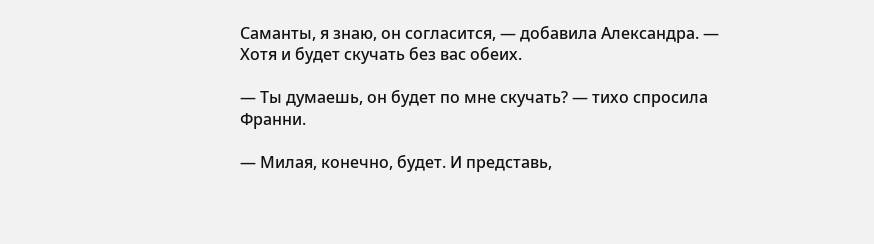Саманты, я знаю, он согласится, — добавила Александра. — Хотя и будет скучать без вас обеих.

— Ты думаешь, он будет по мне скучать? — тихо спросила Франни.

— Милая, конечно, будет. И представь,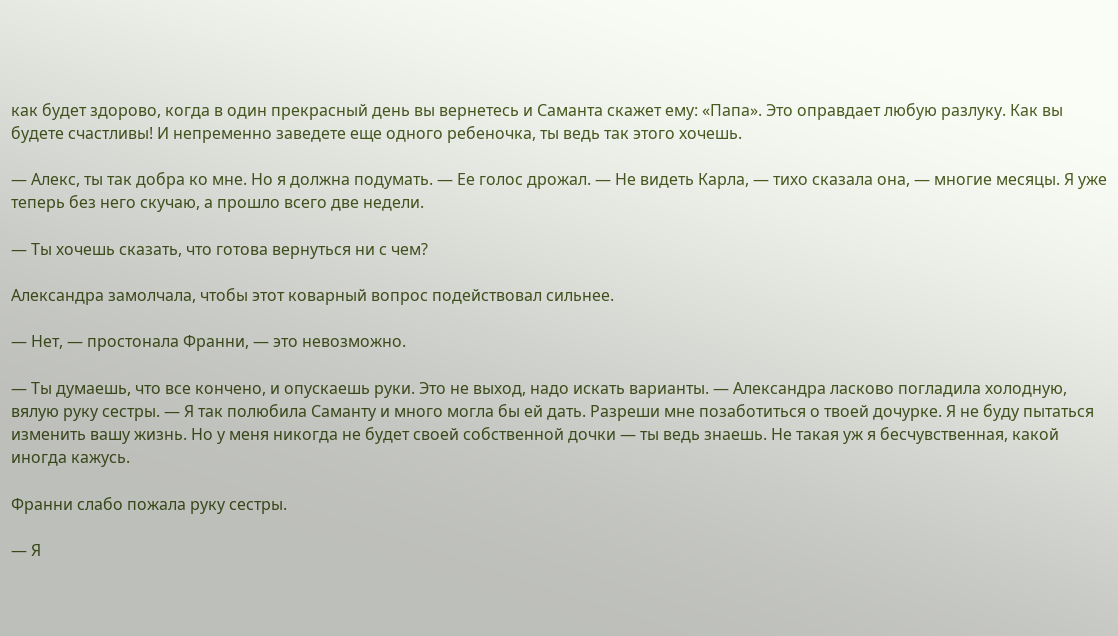как будет здорово, когда в один прекрасный день вы вернетесь и Саманта скажет ему: «Папа». Это оправдает любую разлуку. Как вы будете счастливы! И непременно заведете еще одного ребеночка, ты ведь так этого хочешь.

— Алекс, ты так добра ко мне. Но я должна подумать. — Ее голос дрожал. — Не видеть Карла, — тихо сказала она, — многие месяцы. Я уже теперь без него скучаю, а прошло всего две недели.

— Ты хочешь сказать, что готова вернуться ни с чем?

Александра замолчала, чтобы этот коварный вопрос подействовал сильнее.

— Нет, — простонала Франни, — это невозможно.

— Ты думаешь, что все кончено, и опускаешь руки. Это не выход, надо искать варианты. — Александра ласково погладила холодную, вялую руку сестры. — Я так полюбила Саманту и много могла бы ей дать. Разреши мне позаботиться о твоей дочурке. Я не буду пытаться изменить вашу жизнь. Но у меня никогда не будет своей собственной дочки — ты ведь знаешь. Не такая уж я бесчувственная, какой иногда кажусь.

Франни слабо пожала руку сестры.

— Я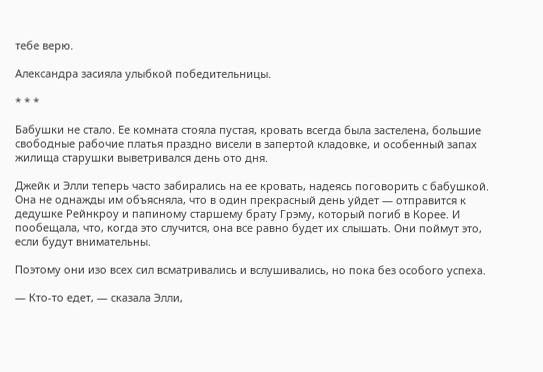тебе верю.

Александра засияла улыбкой победительницы.

* * *

Бабушки не стало. Ее комната стояла пустая, кровать всегда была застелена, большие свободные рабочие платья праздно висели в запертой кладовке, и особенный запах жилища старушки выветривался день ото дня.

Джейк и Элли теперь часто забирались на ее кровать, надеясь поговорить с бабушкой. Она не однажды им объясняла, что в один прекрасный день уйдет — отправится к дедушке Рейнкроу и папиному старшему брату Грэму, который погиб в Корее. И пообещала, что, когда это случится, она все равно будет их слышать. Они поймут это, если будут внимательны.

Поэтому они изо всех сил всматривались и вслушивались, но пока без особого успеха.

— Кто-то едет, — сказала Элли,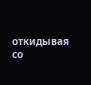откидывая со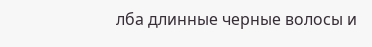лба длинные черные волосы и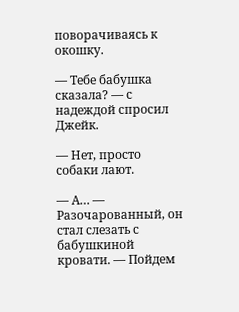поворачиваясь к окошку.

— Тебе бабушка сказала? — с надеждой спросил Джейк.

— Нет, просто собаки лают.

— А… — Разочарованный, он стал слезать с бабушкиной кровати. — Пойдем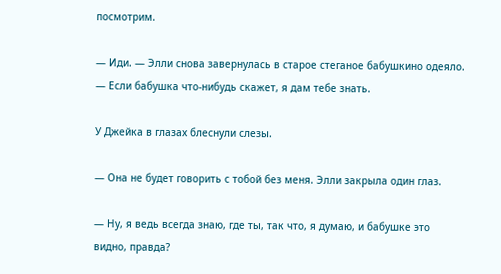посмотрим.

— Иди. — Элли снова завернулась в старое стеганое бабушкино одеяло. — Если бабушка что-нибудь скажет, я дам тебе знать.

У Джейка в глазах блеснули слезы.

— Она не будет говорить с тобой без меня. Элли закрыла один глаз.

— Ну, я ведь всегда знаю, где ты, так что, я думаю, и бабушке это видно, правда?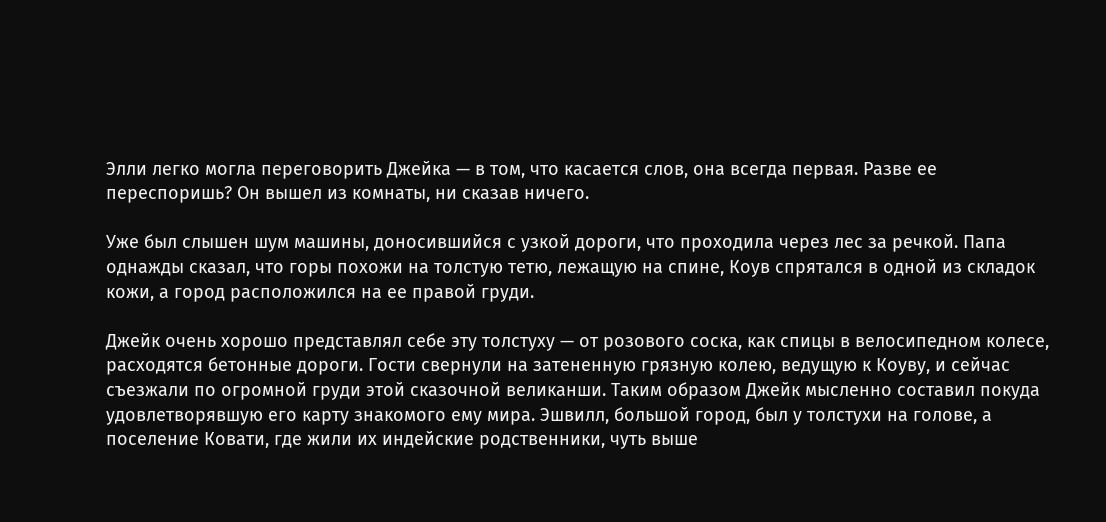Элли легко могла переговорить Джейка — в том, что касается слов, она всегда первая. Разве ее переспоришь? Он вышел из комнаты, ни сказав ничего.

Уже был слышен шум машины, доносившийся с узкой дороги, что проходила через лес за речкой. Папа однажды сказал, что горы похожи на толстую тетю, лежащую на спине, Коув спрятался в одной из складок кожи, а город расположился на ее правой груди.

Джейк очень хорошо представлял себе эту толстуху — от розового соска, как спицы в велосипедном колесе, расходятся бетонные дороги. Гости свернули на затененную грязную колею, ведущую к Коуву, и сейчас съезжали по огромной груди этой сказочной великанши. Таким образом Джейк мысленно составил покуда удовлетворявшую его карту знакомого ему мира. Эшвилл, большой город, был у толстухи на голове, а поселение Ковати, где жили их индейские родственники, чуть выше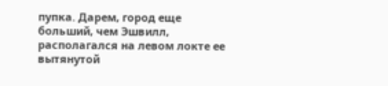пупка. Дарем, город еще больший, чем Эшвилл, располагался на левом локте ее вытянутой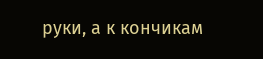руки, а к кончикам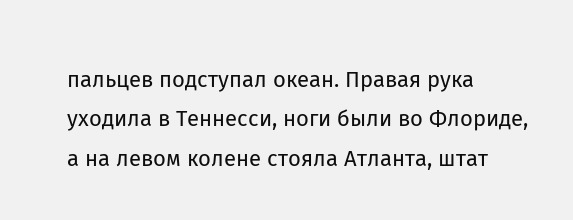пальцев подступал океан. Правая рука уходила в Теннесси, ноги были во Флориде, а на левом колене стояла Атланта, штат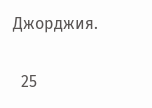Джорджия.

  25